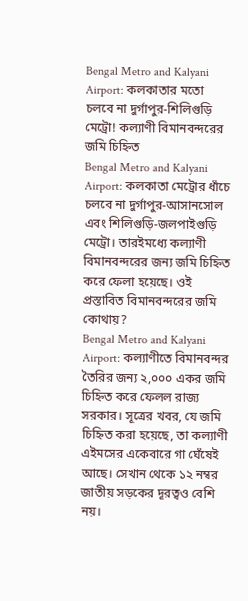Bengal Metro and Kalyani Airport: কলকাতার মতো চলবে না দুর্গাপুর-শিলিগুড়ি মেট্রো! কল্যাণী বিমানবন্দরের জমি চিহ্নিত
Bengal Metro and Kalyani Airport: কলকাতা মেট্রোর ধাঁচে চলবে না দুর্গাপুর-আসানসোল এবং শিলিগুড়ি-জলপাইগুড়ি মেট্রো। তারইমধ্যে কল্যাণী বিমানবন্দরের জন্য জমি চিহ্নিত করে ফেলা হয়েছে। ওই প্রস্তাবিত বিমানবন্দরের জমি কোথায়?
Bengal Metro and Kalyani Airport: কল্যাণীতে বিমানবন্দর তৈরির জন্য ২,০০০ একর জমি চিহ্নিত করে ফেলল রাজ্য সরকার। সূত্রের খবর, যে জমি চিহ্নিত করা হয়েছে, তা কল্যাণী এইমসের একেবারে গা ঘেঁষেই আছে। সেখান থেকে ১২ নম্বর জাতীয় সড়কের দূরত্বও বেশি নয়।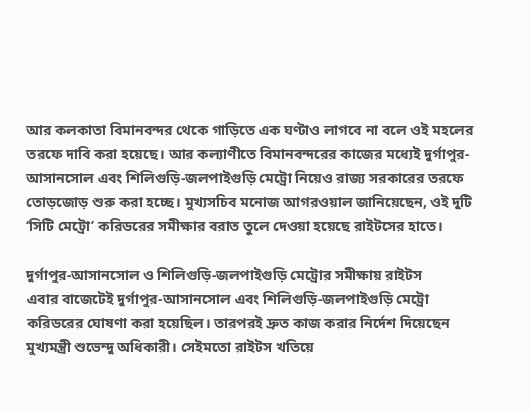আর কলকাতা বিমানবন্দর থেকে গাড়িতে এক ঘণ্টাও লাগবে না বলে ওই মহলের তরফে দাবি করা হয়েছে। আর কল্যাণীতে বিমানবন্দরের কাজের মধ্যেই দুর্গাপুর-আসানসোল এবং শিলিগুড়ি-জলপাইগুড়ি মেট্রো নিয়েও রাজ্য সরকারের তরফে তোড়জোড় শুরু করা হচ্ছে। মুখ্যসচিব মনোজ আগরওয়াল জানিয়েছেন, ওই দুটি ‘সিটি মেট্রো’ করিডরের সমীক্ষার বরাত তুলে দেওয়া হয়েছে রাইটসের হাতে।

দুর্গাপুর-আসানসোল ও শিলিগুড়ি-জলপাইগুড়ি মেট্রোর সমীক্ষায় রাইটস
এবার বাজেটেই দুর্গাপুর-আসানসোল এবং শিলিগুড়ি-জলপাইগুড়ি মেট্রো করিডরের ঘোষণা করা হয়েছিল। তারপরই দ্রুত কাজ করার নির্দেশ দিয়েছেন মুখ্যমন্ত্রী শুভেন্দু অধিকারী। সেইমতো রাইটস খতিয়ে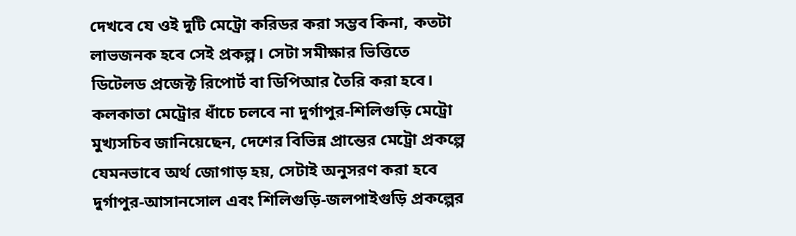দেখবে যে ওই দুটি মেট্রো করিডর করা সম্ভব কিনা, কতটা লাভজনক হবে সেই প্রকল্প। সেটা সমীক্ষার ভিত্তিতে ডিটেলড প্রজেক্ট রিপোর্ট বা ডিপিআর তৈরি করা হবে।
কলকাতা মেট্রোর ধাঁচে চলবে না দুর্গাপুর-শিলিগুড়ি মেট্রো
মুখ্যসচিব জানিয়েছেন, দেশের বিভিন্ন প্রান্তের মেট্রো প্রকল্পে যেমনভাবে অর্থ জোগাড় হয়, সেটাই অনুসরণ করা হবে দুর্গাপুর-আসানসোল এবং শিলিগুড়ি-জলপাইগুড়ি প্রকল্পের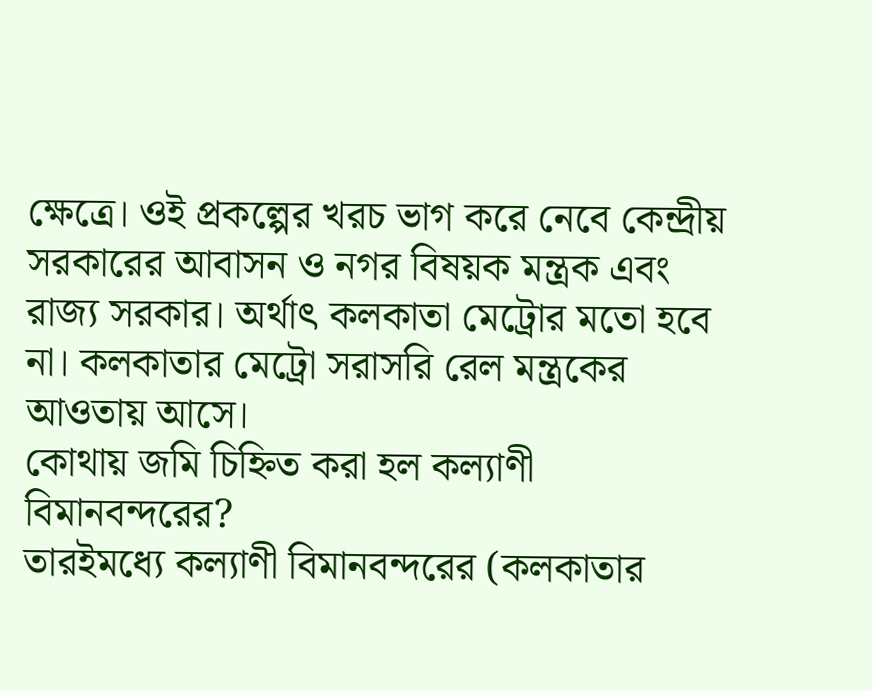ক্ষেত্রে। ওই প্রকল্পের খরচ ভাগ করে নেবে কেন্দ্রীয় সরকারের আবাসন ও নগর বিষয়ক মন্ত্রক এবং রাজ্য সরকার। অর্থাৎ কলকাতা মেট্রোর মতো হবে না। কলকাতার মেট্রো সরাসরি রেল মন্ত্রকের আওতায় আসে।
কোথায় জমি চিহ্নিত করা হল কল্যাণী বিমানবন্দরের?
তারইমধ্যে কল্যাণী বিমানবন্দরের (কলকাতার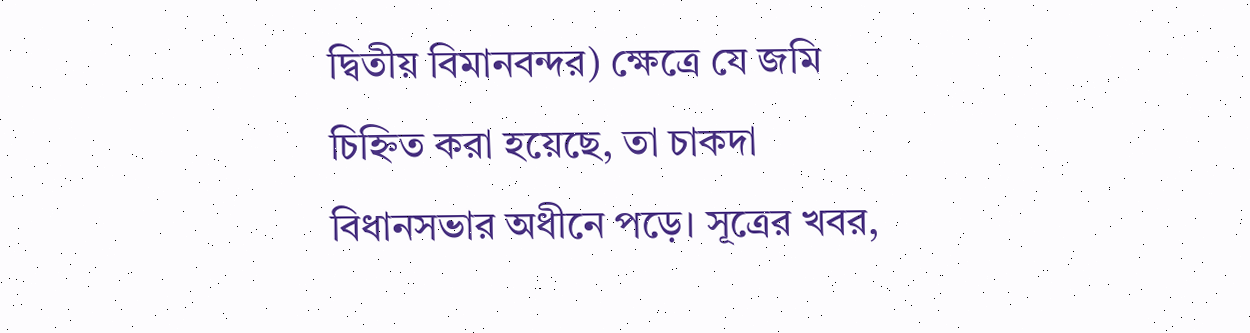দ্বিতীয় বিমানবন্দর) ক্ষেত্রে যে জমি চিহ্নিত করা হয়েছে, তা চাকদা বিধানসভার অধীনে পড়ে। সূত্রের খবর,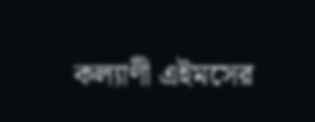কল্যাণী এইমসের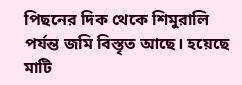পিছনের দিক থেকে শিমুরালি পর্যন্ত জমি বিস্তৃত আছে। হয়েছে মাটি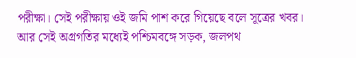পরীক্ষা। সেই পরীক্ষায় ওই জমি পাশ করে গিয়েছে বলে সূত্রের খবর।
আর সেই অগ্রগতির মধ্যেই পশ্চিমবঙ্গে সড়ক, জলপথ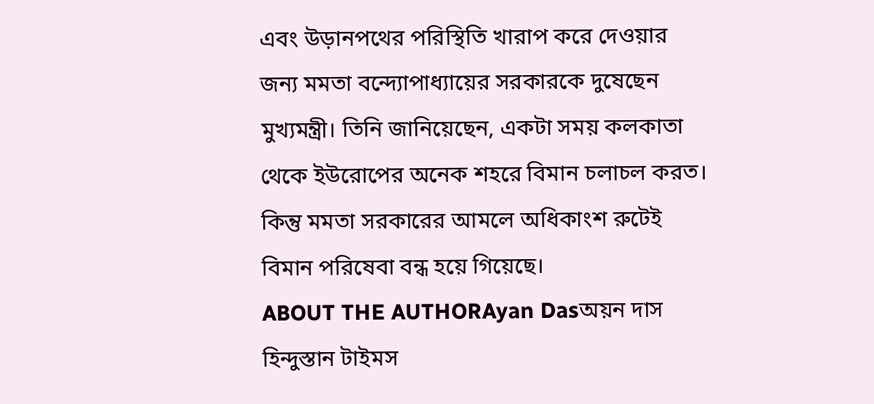এবং উড়ানপথের পরিস্থিতি খারাপ করে দেওয়ার জন্য মমতা বন্দ্যোপাধ্যায়ের সরকারকে দুষেছেন মুখ্যমন্ত্রী। তিনি জানিয়েছেন, একটা সময় কলকাতা থেকে ইউরোপের অনেক শহরে বিমান চলাচল করত। কিন্তু মমতা সরকারের আমলে অধিকাংশ রুটেই বিমান পরিষেবা বন্ধ হয়ে গিয়েছে।
ABOUT THE AUTHORAyan Dasঅয়ন দাস হিন্দুস্তান টাইমস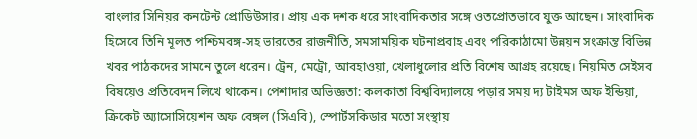বাংলার সিনিয়র কনটেন্ট প্রোডিউসার। প্রায় এক দশক ধরে সাংবাদিকতার সঙ্গে ওতপ্রোতভাবে যুক্ত আছেন। সাংবাদিক হিসেবে তিনি মূলত পশ্চিমবঙ্গ-সহ ভারতের রাজনীতি, সমসাময়িক ঘটনাপ্রবাহ এবং পরিকাঠামো উন্নয়ন সংক্রান্ত বিভিন্ন খবর পাঠকদের সামনে তুলে ধরেন। ট্রেন, মেট্রো, আবহাওয়া, খেলাধুলোর প্রতি বিশেষ আগ্রহ রয়েছে। নিয়মিত সেইসব বিষয়েও প্রতিবেদন লিখে থাকেন। পেশাদার অভিজ্ঞতা: কলকাতা বিশ্ববিদ্যালয়ে পড়ার সময় দ্য টাইমস অফ ইন্ডিয়া, ক্রিকেট অ্যাসোসিয়েশন অফ বেঙ্গল (সিএবি), স্পোর্টসকিডার মতো সংস্থায়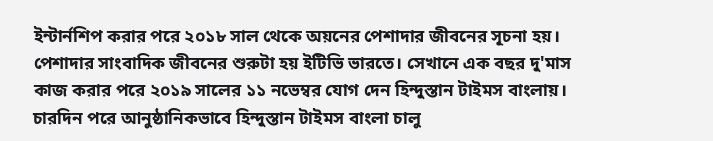ইন্টার্নশিপ করার পরে ২০১৮ সাল থেকে অয়নের পেশাদার জীবনের সূচনা হয়। পেশাদার সাংবাদিক জীবনের শুরুটা হয় ইটিভি ভারতে। সেখানে এক বছর দু'মাস কাজ করার পরে ২০১৯ সালের ১১ নভেম্বর যোগ দেন হিন্দুস্তান টাইমস বাংলায়। চারদিন পরে আনুষ্ঠানিকভাবে হিন্দুস্তান টাইমস বাংলা চালু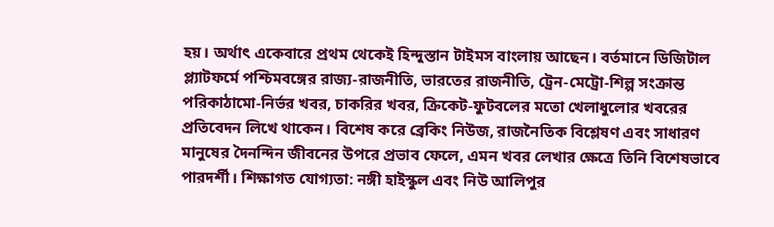হয়। অর্থাৎ একেবারে প্রথম থেকেই হিন্দুস্তান টাইমস বাংলায় আছেন। বর্তমানে ডিজিটাল প্ল্যাটফর্মে পশ্চিমবঙ্গের রাজ্য-রাজনীতি, ভারতের রাজনীতি, ট্রেন-মেট্রো-শিল্প সংক্রান্ত পরিকাঠামো-নির্ভর খবর, চাকরির খবর, ক্রিকেট-ফুটবলের মতো খেলাধুলোর খবরের প্রতিবেদন লিখে থাকেন। বিশেষ করে ব্রেকিং নিউজ, রাজনৈতিক বিশ্লেষণ এবং সাধারণ মানুষের দৈনন্দিন জীবনের উপরে প্রভাব ফেলে, এমন খবর লেখার ক্ষেত্রে তিনি বিশেষভাবে পারদর্শী। শিক্ষাগত যোগ্যতা: নঙ্গী হাইস্কুল এবং নিউ আলিপুর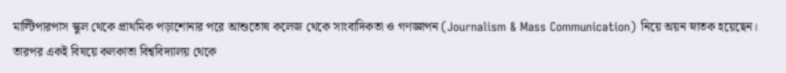মাল্টিপারপাস স্কুল থেকে প্রাথমিক পড়াশোনার পরে আশুতোষ কলেজ থেকে সাংবাদিকতা ও গণজ্ঞাপন (Journalism & Mass Communication) নিয়ে অয়ন স্নাতক হয়েছেন। তারপর একই বিষয়ে কলকাতা বিশ্ববিদ্যালয় থেকে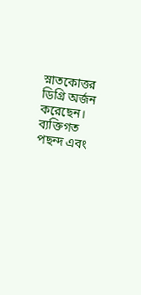স্নাতকোত্তর ডিগ্রি অর্জন করেছেন। ব্যক্তিগত পছন্দ এবং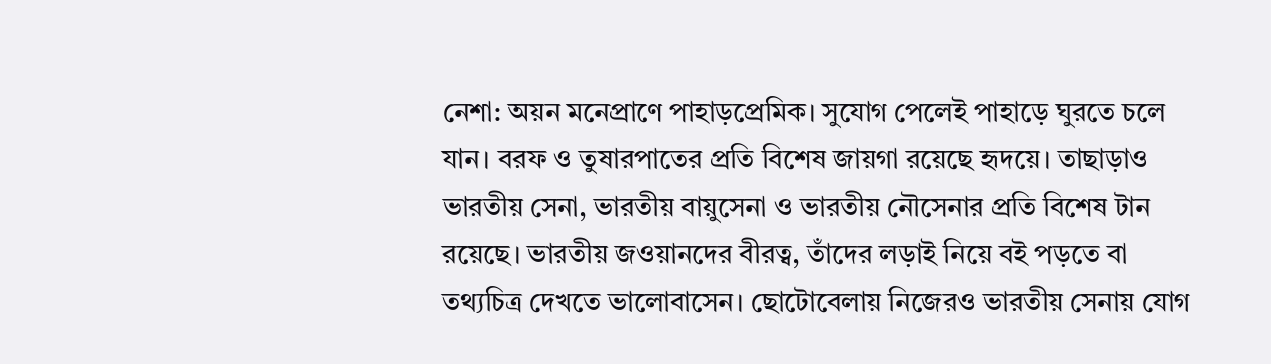নেশা: অয়ন মনেপ্রাণে পাহাড়প্রেমিক। সুযোগ পেলেই পাহাড়ে ঘুরতে চলে যান। বরফ ও তুষারপাতের প্রতি বিশেষ জায়গা রয়েছে হৃদয়ে। তাছাড়াও ভারতীয় সেনা, ভারতীয় বায়ুসেনা ও ভারতীয় নৌসেনার প্রতি বিশেষ টান রয়েছে। ভারতীয় জওয়ানদের বীরত্ব, তাঁদের লড়াই নিয়ে বই পড়তে বা তথ্যচিত্র দেখতে ভালোবাসেন। ছোটোবেলায় নিজেরও ভারতীয় সেনায় যোগ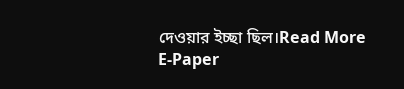দেওয়ার ইচ্ছা ছিল।Read More
E-Paper